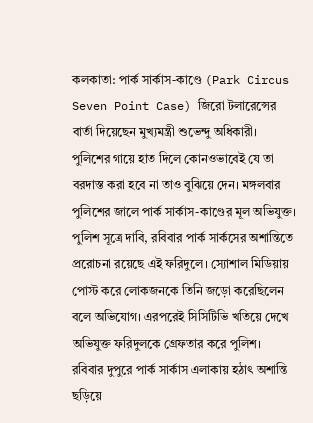কলকাতা: পার্ক সার্কাস-কাণ্ডে (Park Circus Seven Point Case) জিরো টলারেন্সের বার্তা দিয়েছেন মুখ্যমন্ত্রী শুভেন্দু অধিকারী। পুলিশের গায়ে হাত দিলে কোনওভাবেই যে তা বরদাস্ত করা হবে না তাও বুঝিয়ে দেন। মঙ্গলবার পুলিশের জালে পার্ক সার্কাস-কাণ্ডের মূল অভিযুক্ত। পুলিশ সূত্রে দাবি, রবিবার পার্ক সার্কসের অশান্তিতে প্ররোচনা রয়েছে এই ফরিদুলে। স্যোশাল মিডিয়ায় পোস্ট করে লোকজনকে তিনি জড়ো করেছিলেন বলে অভিযোগ। এরপরেই সিসিটিভি খতিয়ে দেখে অভিযুক্ত ফরিদুলকে গ্রেফতার করে পুলিশ।
রবিবার দুপুরে পার্ক সার্কাস এলাকায় হঠাৎ অশান্তি ছড়িয়ে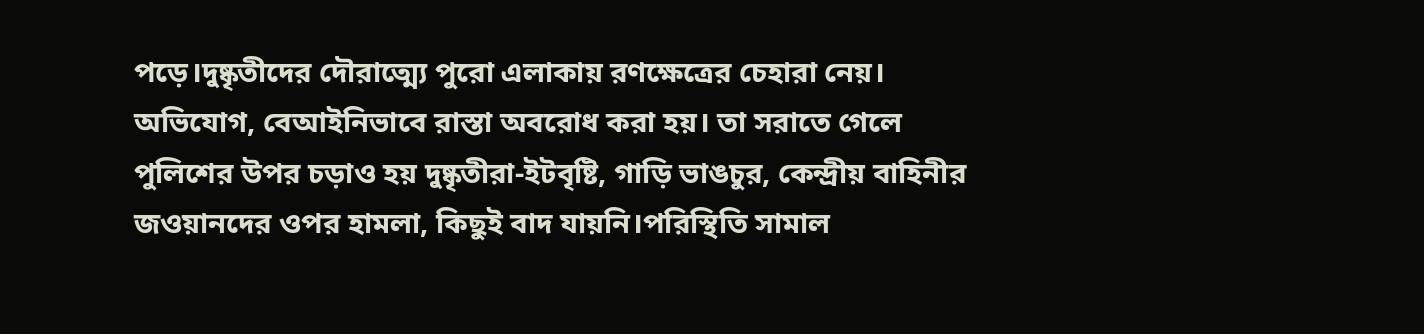পড়ে।দুষ্কৃতীদের দৌরাত্ম্যে পুরো এলাকায় রণক্ষেত্রের চেহারা নেয়। অভিযোগ, বেআইনিভাবে রাস্তা অবরোধ করা হয়। তা সরাতে গেলে পুলিশের উপর চড়াও হয় দুষ্কৃতীরা-ইটবৃষ্টি, গাড়ি ভাঙচুর, কেন্দ্রীয় বাহিনীর জওয়ানদের ওপর হামলা, কিছুই বাদ যায়নি।পরিস্থিতি সামাল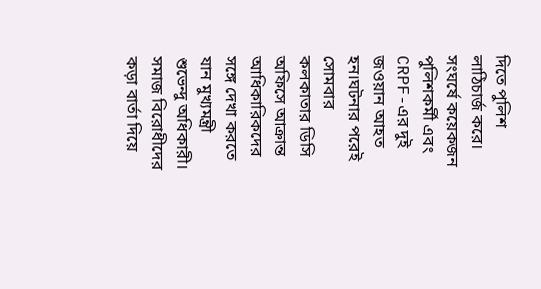দিতে পুলিশ লাঠিচার্জ করে। সংঘর্ষে কয়েকজন পুলিশকর্মী এবং CRPF-এর দুই জওয়ান আহত হন।ঘটনার পরেই সোমবার কলকাতার ডিসি অফিসে আক্রান্ত আধিকারিকদের সঙ্গে দেখা করতে যান মুখ্যমন্ত্রী শুভেন্দু অধিকারী। সমাজ বিরোধীদের কড়া বার্তা দিয়ে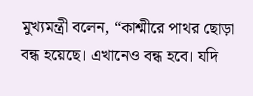মুখ্যমন্ত্রী বলেন, “কাশ্মীরে পাথর ছোড়া বন্ধ হয়েছে। এখানেও বন্ধ হবে। যদি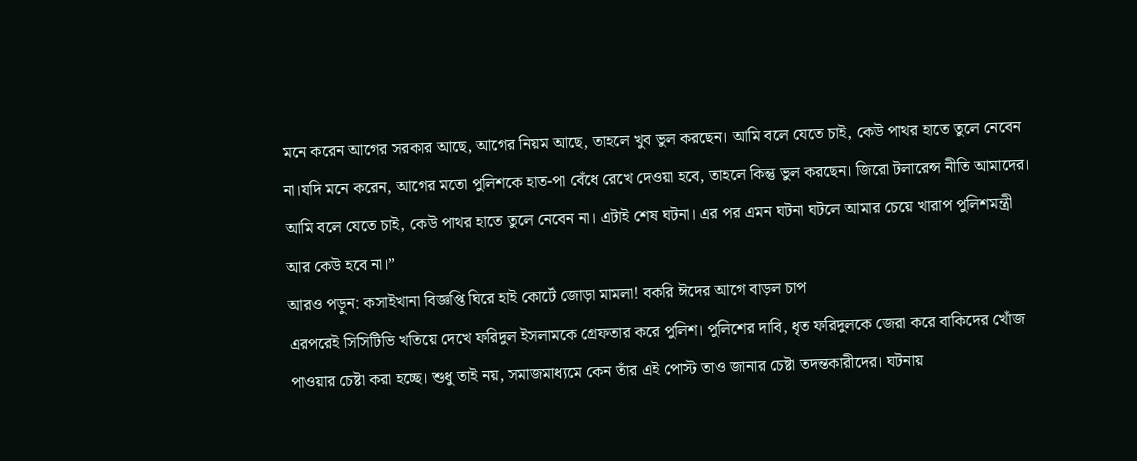মনে করেন আগের সরকার আছে, আগের নিয়ম আছে, তাহলে খুব ভুল করছেন। আমি বলে যেতে চাই, কেউ পাথর হাতে তুলে নেবেন না।যদি মনে করেন, আগের মতো পুলিশকে হাত-পা বেঁধে রেখে দেওয়া হবে, তাহলে কিন্তু ভুল করছেন। জিরো টলারেন্স নীতি আমাদের। আমি বলে যেতে চাই, কেউ পাথর হাতে তুলে নেবেন না। এটাই শেষ ঘটনা। এর পর এমন ঘটনা ঘটলে আমার চেয়ে খারাপ পুলিশমন্ত্রী আর কেউ হবে না।”
আরও পড়ুন: কসাইখানা বিজ্ঞপ্তি ঘিরে হাই কোর্টে জোড়া মামলা! বকরি ঈদের আগে বাড়ল চাপ
এরপরেই সিসিটিভি খতিয়ে দেখে ফরিদুল ইসলামকে গ্রেফতার করে পুলিশ। পুলিশের দাবি, ধৃত ফরিদুলকে জেরা করে বাকিদের খোঁজ পাওয়ার চেষ্টা করা হচ্ছে। শুধু তাই নয়, সমাজমাধ্যমে কেন তাঁর এই পোস্ট তাও জানার চেষ্টা তদন্তকারীদের। ঘটনায়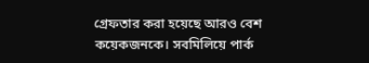গ্রেফতার করা হয়েছে আরও বেশ কয়েকজনকে। সবমিলিয়ে পার্ক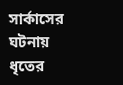সার্কাসের ঘটনায় ধৃতের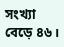সংখ্যা বেড়ে ৪৬।